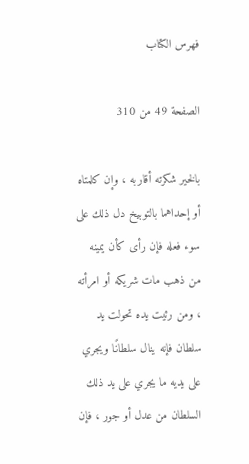فهرس الكتاب

الصفحة 49 من 310

بالخير شكرته أقاربه ، وإن كلمتاه أو إحداهما بالتوبيخ دل ذلك على سوء فعله فإن رأى كأن يمينه من ذهب مات شريكه أو امرأته ، ومن رئيت يده تحولت يد سلطان فإنه ينال سلطانًا ويجري على يديه ما يجري على يد ذلك السلطان من عدل أو جور ، فإن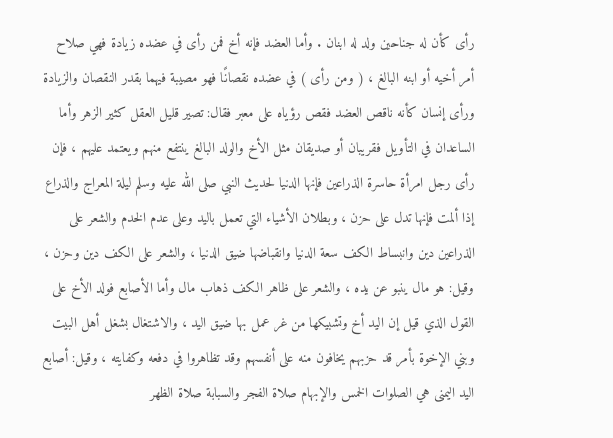رأى كأن له جناحين ولد له ابنان . وأما العضد فإنه أخ فمن رأى في عضده زيادة فهي صلاح أمر أخيه أو ابنه البالغ ، ( ومن رأى ) في عضده نقصانًا فهو مصيبة فيهما بقدر النقصان والزيادة ورأى إنسان كأنه ناقص العضد فقص رؤياه على معبر فقال: تصير قليل العقل كثير الزهر وأما الساعدان في التأويل فقريبان أو صديقان مثل الأخ والولد البالغ ينتفع منهم ويعتمد عليهم ، فإن رأى رجل امرأة حاسرة الذراعين فإنها الدنيا لحديث النبي صلى الله عليه وسلم ليلة المعراج والذراع إذا ألمت فإنها تدل على حزن ، وبطلان الأشياء التي تعمل باليد وعلى عدم الخدم والشعر على الذراعين دين وانبساط الكف سعة الدنيا وانقباضها ضيق الدنيا ، والشعر على الكف دين وحزن ، وقيل: هو مال ينبو عن يده ، والشعر على ظاهر الكف ذهاب مال وأما الأصابع فولد الأخ على القول الذي قيل إن اليد أخ وتشبيكها من غر عمل بها ضيق اليد ، والاشتغال بشغل أهل البيت وبني الإخوة بأمر قد حزبهم يخافون منه على أنفسهم وقد تظاهروا في دفعه وكفايته ، وقيل: أصابع اليد اليمنى هي الصلوات الخمس والإبهام صلاة الفجر والسبابة صلاة الظهر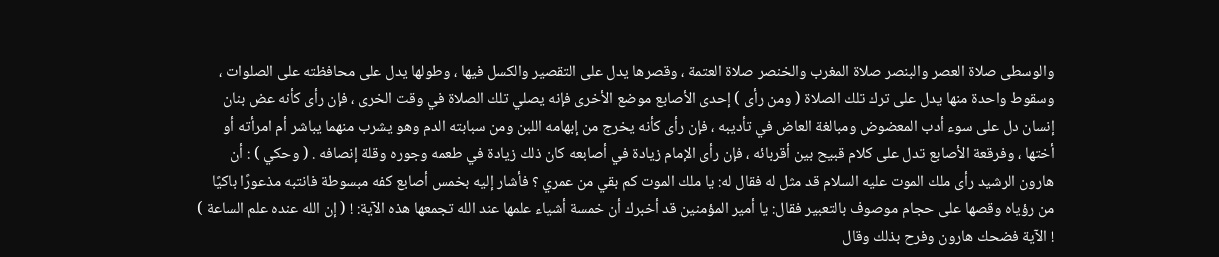والوسطى صلاة العصر والبنصر صلاة المغرب والخنصر صلاة العتمة ، وقصرها يدل على التقصير والكسل فيها ، وطولها يدل على محافظته على الصلوات ، وسقوط واحدة منها يدل على ترك تلك الصلاة ( ومن رأى ) إحدى الأصابع موضع الأخرى فإنه يصلي تلك الصلاة في وقت الخرى ، فإن رأى كأنه عض بنان إنسان دل على سوء أدب المعضوض ومبالغة العاض في تأديبه ، فإن رأى كأنه يخرج من إبهامه اللبن ومن سبابته الدم وهو يشرب منهما يباشر أم امرأته أو أختها ، وفرقعة الأصابع تدل على كلام قبيح بين أقربائه ، فإن رأى الإمام زيادة في أصابعه كان ذلك زيادة في طعمه وجوره وقلة إنصافه . ( وحكي ) : أن هارون الرشيد رأى ملك الموت عليه السلام قد مثل له فقال له: يا ملك الموت كم بقي من عمري ؟ فأشار إليه بخمس أصابع كفه مبسوطة فانتبه مذعورًا باكيًا من رؤياه وقصها على حجام موصوف بالتعبير فقال: يا أمير المؤمنين قد أخبرك أن خمسة أشياء علمها عند الله تجمعها هذه الآية: ! ( إن الله عنده علم الساعة ) ! الآية فضحك هارون وفرح بذلك وقال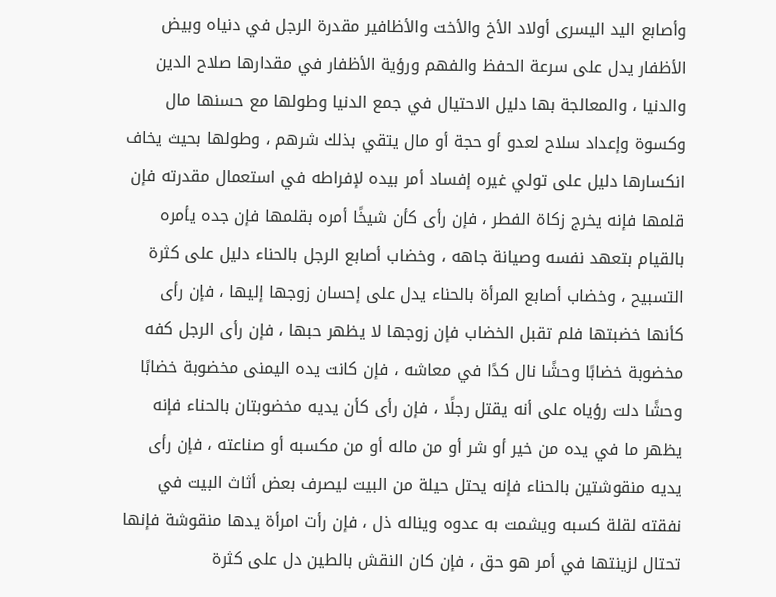وأصابع اليد اليسرى أولاد الأخ والأخت والأظافير مقدرة الرجل في دنياه وبيض الأظفار يدل على سرعة الحفظ والفهم ورؤية الأظفار في مقدارها صلاح الدين والدنيا ، والمعالجة بها دليل الاحتيال في جمع الدنيا وطولها مع حسنها مال وكسوة وإعداد سلاح لعدو أو حجة أو مال يتقي بذلك شرهم ، وطولها بحيث يخاف انكسارها دليل على تولي غيره إفساد أمر بيده لإفراطه في استعمال مقدرته فإن قلمها فإنه يخرج زكاة الفطر ، فإن رأى كأن شيخًا أمره بقلمها فإن جده يأمره بالقيام بتعهد نفسه وصيانة جاهه ، وخضاب أصابع الرجل بالحناء دليل على كثرة التسبيح ، وخضاب أصابع المرأة بالحناء يدل على إحسان زوجها إليها ، فإن رأى كأنها خضبتها فلم تقبل الخضاب فإن زوجها لا يظهر حبها ، فإن رأى الرجل كفه مخضوبة خضابًا وحشًا نال كدًا في معاشه ، فإن كانت يده اليمنى مخضوبة خضابًا وحشًا دلت رؤياه على أنه يقتل رجلًا ، فإن رأى كأن يديه مخضوبتان بالحناء فإنه يظهر ما في يده من خير أو شر أو من ماله أو من مكسبه أو صناعته ، فإن رأى يديه منقوشتين بالحناء فإنه يحتل حيلة من البيت ليصرف بعض أثاث البيت في نفقته لقلة كسبه ويشمت به عدوه ويناله ذل ، فإن رأت امرأة يدها منقوشة فإنها تحتال لزينتها في أمر هو حق ، فإن كان النقش بالطين دل على كثرة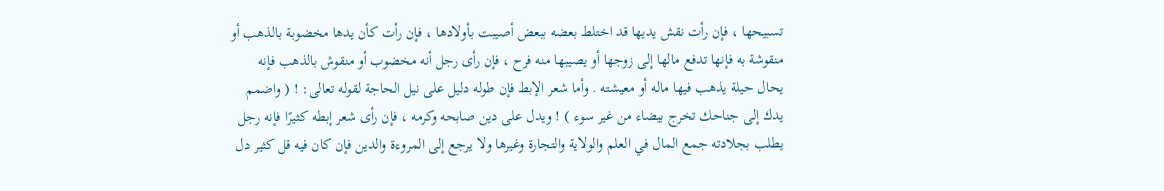تسبيحها ، فإن رأت نقش يديها قد اختلط بعضه ببعض أصيبت بأولادها ، فإن رأت كأن يدها مخضوبة بالذهب أو منقوشة به فإنها تدفع مالها إلى زوجها أو يصيبها منه فرح ، فإن رأى رجل أنه مخضوب أو منقوش بالذهب فإنه يحال حيلة يذهب فيها ماله أو معيشته . وأما شعر الإبط فإن طوله دليل على نيل الحاجة لقوله تعالى: ! ( واضمم يدك إلى جناحك تخرج بيضاء من غير سوء ) ! ويدل على دين صابحه وكرمه ، فإن رأى شعر إبطه كثيرًا فإنه رجل يطلب بجلادته جمع المال في العلم والولاية والتجارة وغيرها ولا يرجع إلى المروءة والدين فإن كان فيه قل كثير دل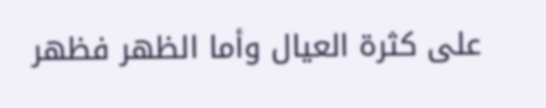على كثرة العيال وأما الظهر فظهر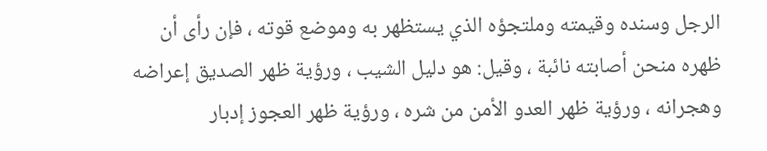الرجل وسنده وقيمته وملتجؤه الذي يستظهر به وموضع قوته ، فإن رأى أن ظهره منحن أصابته نائبة ، وقيل: هو دليل الشيب ، ورؤية ظهر الصديق إعراضه وهجرانه ، ورؤية ظهر العدو الأمن من شره ، ورؤية ظهر العجوز إدبار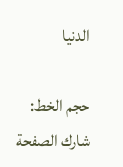الدنيا

حجم الخط:
شارك الصفحة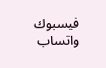فيسبوك واتساب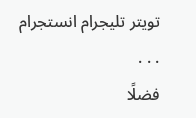تويتر تليجرام انستجرام
. . .
فضلًا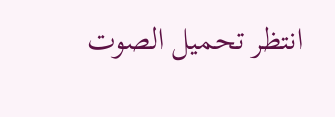انتظر تحميل الصوت